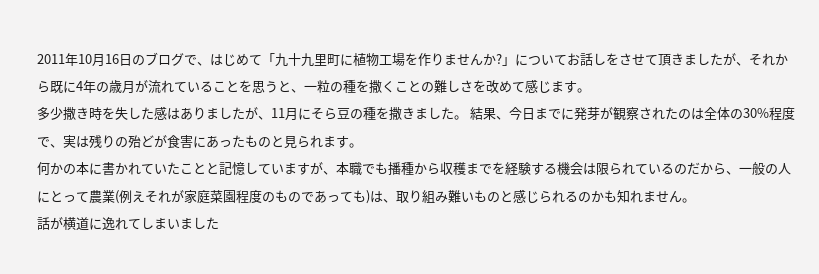2011年10月16日のブログで、はじめて「九十九里町に植物工場を作りませんか?」についてお話しをさせて頂きましたが、それから既に4年の歳月が流れていることを思うと、一粒の種を撒くことの難しさを改めて感じます。
多少撒き時を失した感はありましたが、11月にそら豆の種を撒きました。 結果、今日までに発芽が観察されたのは全体の30%程度で、実は残りの殆どが食害にあったものと見られます。
何かの本に書かれていたことと記憶していますが、本職でも播種から収穫までを経験する機会は限られているのだから、一般の人にとって農業(例えそれが家庭菜園程度のものであっても)は、取り組み難いものと感じられるのかも知れません。
話が横道に逸れてしまいました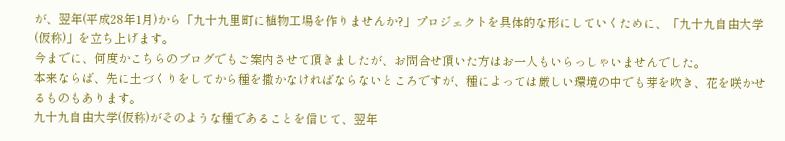が、翌年(平成28年1月)から「九十九里町に植物工場を作りませんか?」プロジェクトを具体的な形にしていくために、「九十九自由大学(仮称)」を立ち上げます。
今までに、何度かこちらのブログでもご案内させて頂きましたが、お問合せ頂いた方はお一人もいらっしゃいませんでした。
本来ならば、先に土づくりをしてから種を撒かなければならないところですが、種によっては厳しい環境の中でも芽を吹き、花を咲かせるものもあります。
九十九自由大学(仮称)がそのような種であることを信じて、翌年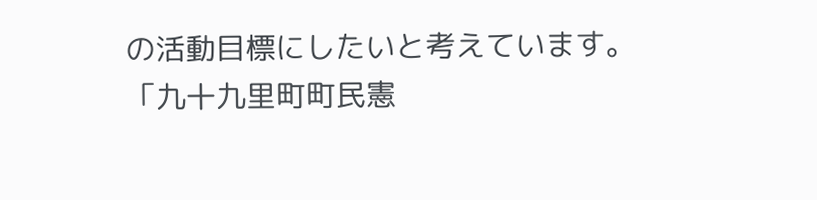の活動目標にしたいと考えています。
「九十九里町町民憲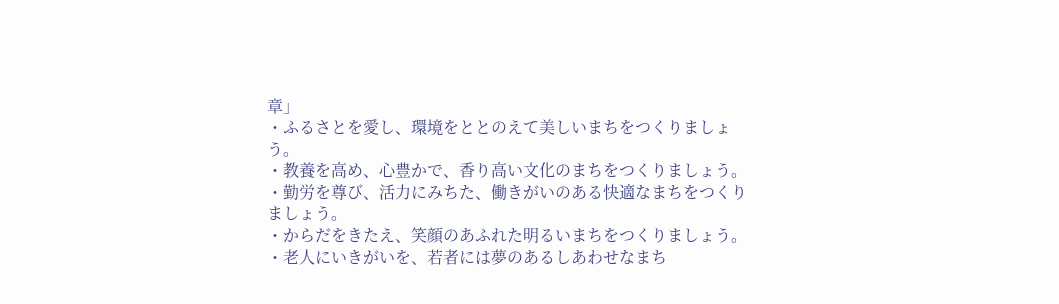章」
・ふるさとを愛し、環境をととのえて美しいまちをつくりましょう。
・教養を高め、心豊かで、香り高い文化のまちをつくりましょう。
・勤労を尊び、活力にみちた、働きがいのある快適なまちをつくりましょう。
・からだをきたえ、笑顔のあふれた明るいまちをつくりましょう。
・老人にいきがいを、若者には夢のあるしあわせなまち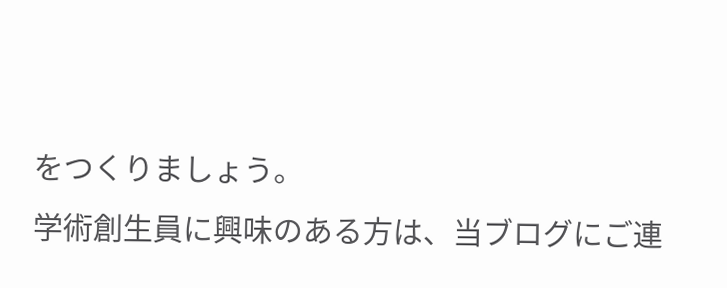をつくりましょう。
学術創生員に興味のある方は、当ブログにご連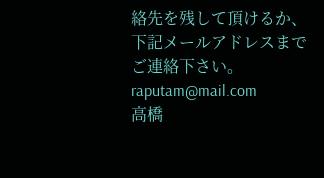絡先を残して頂けるか、下記メールアドレスまでご連絡下さい。
raputam@mail.com
高橋